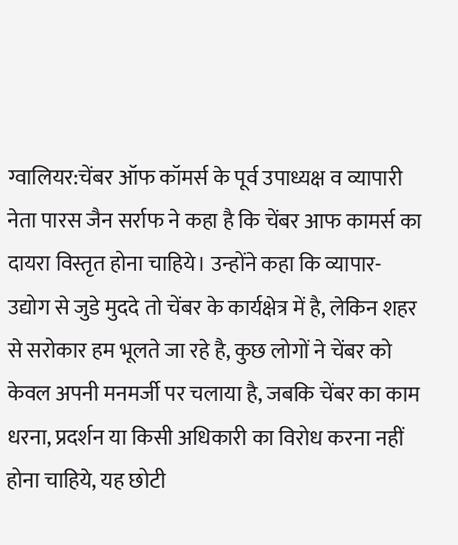ग्वालियर:चेंबर ऑफ कॉमर्स के पूर्व उपाध्यक्ष व व्यापारी नेता पारस जैन सर्राफ ने कहा है कि चेंबर आफ कामर्स का दायरा विस्तृत होना चाहिये। उन्होंने कहा कि व्यापार-उद्योग से जुडे मुददे तो चेंबर के कार्यक्षेत्र में है, लेकिन शहर से सरोकार हम भूलते जा रहे है, कुछ लोगों ने चेंबर को केवल अपनी मनमर्जी पर चलाया है, जबकि चेंबर का काम धरना, प्रदर्शन या किसी अधिकारी का विरोध करना नहीं होना चाहिये, यह छोटी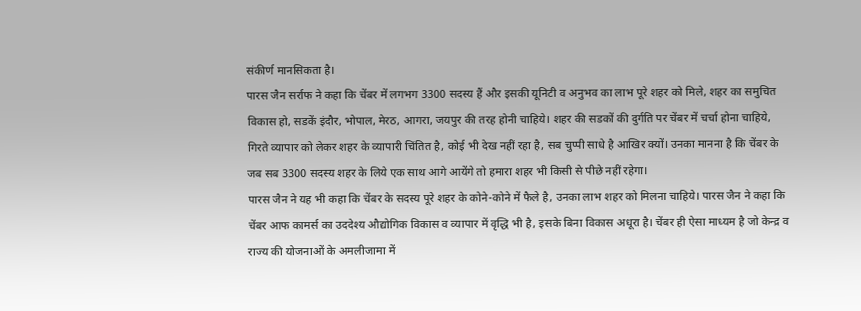संकीर्ण मानसिकता है।
पारस जैन सर्राफ ने कहा कि चेंबर में लगभग 3300 सदस्य हैं और इसकी यूनिटी व अनुभव का लाभ पूरे शहर को मिले, शहर का समुचित विकास हो, सडकें इंदौर, भोपाल, मेरठ, आगरा, जयपुर की तरह होनी चाहिये। शहर की सडकों की दुर्गति पर चेंबर में चर्चा होना चाहिये, गिरते व्यापार को लेकर शहर के व्यापारी चिंतित है, कोई भी देख नहीं रहा है, सब चुप्पी साधे है आखिर क्यों। उनका मानना है कि चेंबर के जब सब 3300 सदस्य शहर के लिये एक साथ आगे आयेंगे तो हमारा शहर भी किसी से पीछे नहीं रहेगा।
पारस जैन ने यह भी कहा कि चेंबर के सदस्य पूरे शहर के कोने-कोने में फैले है, उनका लाभ शहर को मिलना चाहिये। पारस जैन ने कहा कि चेंबर आफ कामर्स का उददेश्य औद्योगिक विकास व व्यापार में वृद्धि भी है, इसके बिना विकास अधूरा है। चेंबर ही ऐसा माध्यम है जो केन्द्र व राज्य की योजनाओं के अमलीजामा में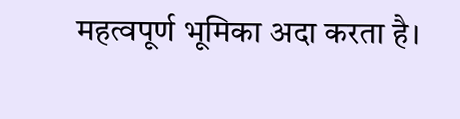महत्वपूर्ण भूमिका अदा करता है।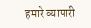हमारे व्यापारी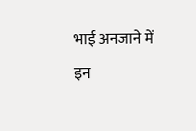भाई अनजाने में इन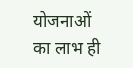योजनाओं का लाभ ही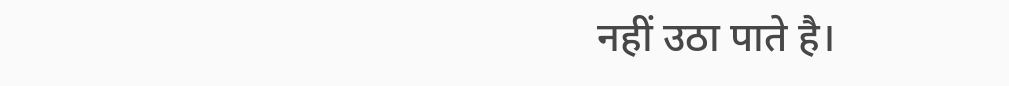नहीं उठा पाते है।